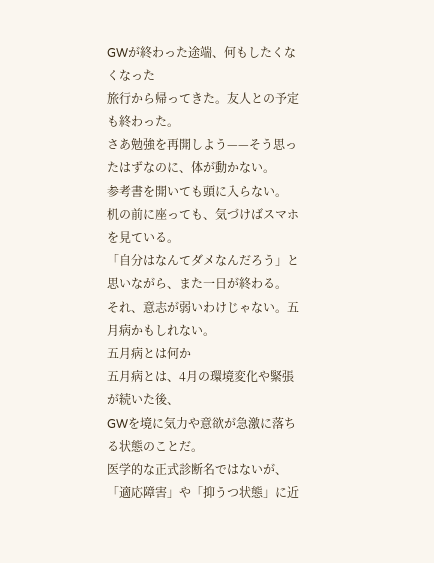GWが終わった途端、何もしたくなくなった
旅行から帰ってきた。友人との予定も終わった。
さあ勉強を再開しよう——そう思ったはずなのに、体が動かない。
参考書を開いても頭に入らない。
机の前に座っても、気づけばスマホを見ている。
「自分はなんてダメなんだろう」と思いながら、また一日が終わる。
それ、意志が弱いわけじゃない。五月病かもしれない。
五月病とは何か
五月病とは、4月の環境変化や緊張が続いた後、
GWを境に気力や意欲が急激に落ちる状態のことだ。
医学的な正式診断名ではないが、「適応障害」や「抑うつ状態」に近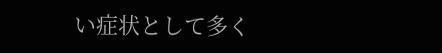い症状として多く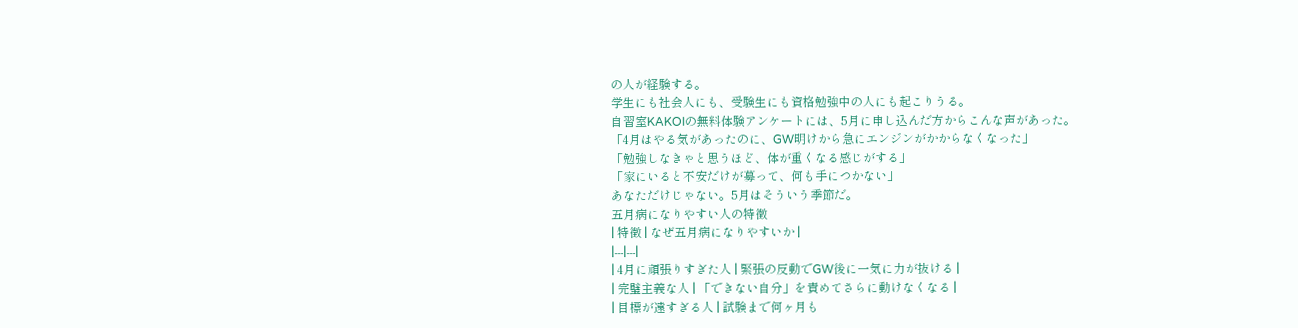の人が経験する。
学生にも社会人にも、受験生にも資格勉強中の人にも起こりうる。
自習室KAKOIの無料体験アンケートには、5月に申し込んだ方からこんな声があった。
「4月はやる気があったのに、GW明けから急にエンジンがかからなくなった」
「勉強しなきゃと思うほど、体が重くなる感じがする」
「家にいると不安だけが募って、何も手につかない」
あなただけじゃない。5月はそういう季節だ。
五月病になりやすい人の特徴
| 特徴 | なぜ五月病になりやすいか |
|---|---|
| 4月に頑張りすぎた人 | 緊張の反動でGW後に一気に力が抜ける |
| 完璧主義な人 | 「できない自分」を責めてさらに動けなくなる |
| 目標が遠すぎる人 | 試験まで何ヶ月も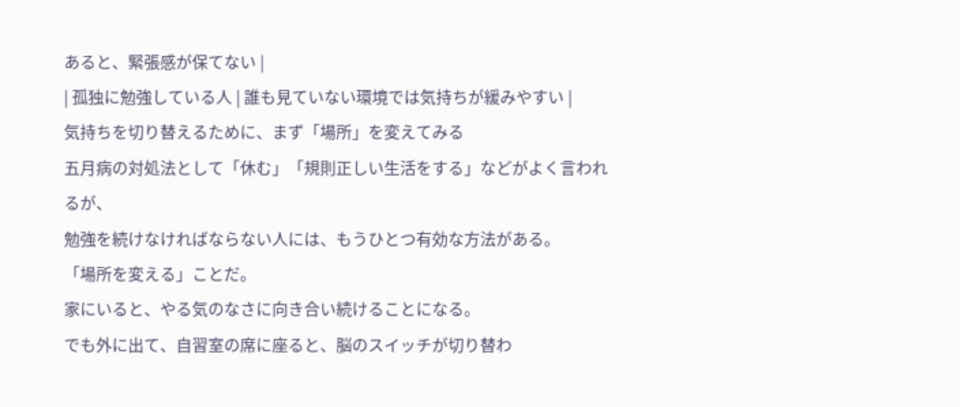あると、緊張感が保てない |
| 孤独に勉強している人 | 誰も見ていない環境では気持ちが緩みやすい |
気持ちを切り替えるために、まず「場所」を変えてみる
五月病の対処法として「休む」「規則正しい生活をする」などがよく言われるが、
勉強を続けなければならない人には、もうひとつ有効な方法がある。
「場所を変える」ことだ。
家にいると、やる気のなさに向き合い続けることになる。
でも外に出て、自習室の席に座ると、脳のスイッチが切り替わ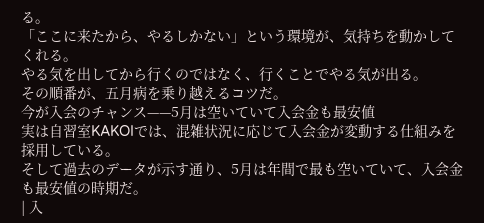る。
「ここに来たから、やるしかない」という環境が、気持ちを動かしてくれる。
やる気を出してから行くのではなく、行くことでやる気が出る。
その順番が、五月病を乗り越えるコツだ。
今が入会のチャンス——5月は空いていて入会金も最安値
実は自習室KAKOIでは、混雑状況に応じて入会金が変動する仕組みを採用している。
そして過去のデータが示す通り、5月は年間で最も空いていて、入会金も最安値の時期だ。
| 入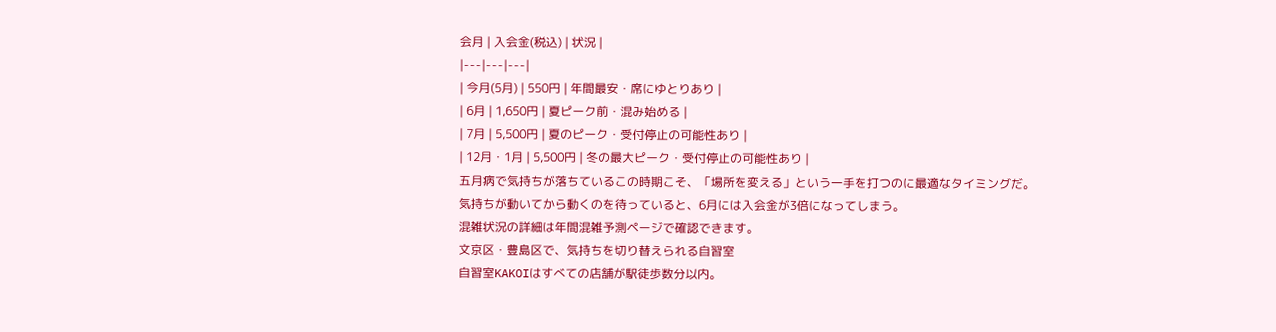会月 | 入会金(税込) | 状況 |
|---|---|---|
| 今月(5月) | 550円 | 年間最安・席にゆとりあり |
| 6月 | 1,650円 | 夏ピーク前・混み始める |
| 7月 | 5,500円 | 夏のピーク・受付停止の可能性あり |
| 12月・1月 | 5,500円 | 冬の最大ピーク・受付停止の可能性あり |
五月病で気持ちが落ちているこの時期こそ、「場所を変える」という一手を打つのに最適なタイミングだ。
気持ちが動いてから動くのを待っていると、6月には入会金が3倍になってしまう。
混雑状況の詳細は年間混雑予測ページで確認できます。
文京区・豊島区で、気持ちを切り替えられる自習室
自習室KAKOIはすべての店舗が駅徒歩数分以内。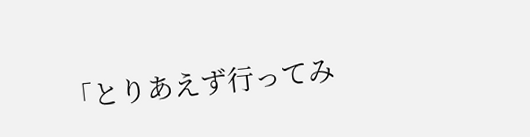「とりあえず行ってみ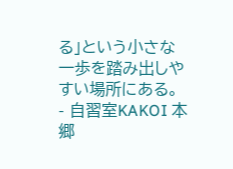る」という小さな一歩を踏み出しやすい場所にある。
- 自習室KAKOI 本郷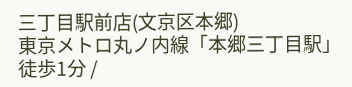三丁目駅前店(文京区本郷)
東京メトロ丸ノ内線「本郷三丁目駅」徒歩1分 /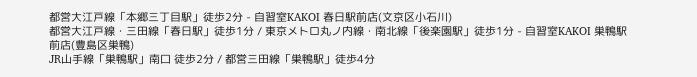都営大江戸線「本郷三丁目駅」徒歩2分 - 自習室KAKOI 春日駅前店(文京区小石川)
都営大江戸線・三田線「春日駅」徒歩1分 / 東京メトロ丸ノ内線・南北線「後楽園駅」徒歩1分 - 自習室KAKOI 巣鴨駅前店(豊島区巣鴨)
JR山手線「巣鴨駅」南口 徒歩2分 / 都営三田線「巣鴨駅」徒歩4分